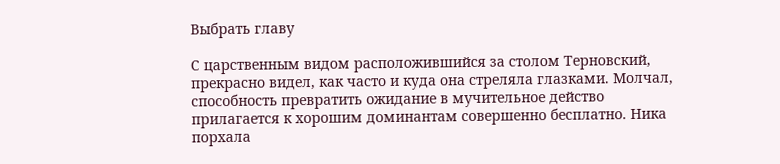Выбрать главу

С царственным видом расположившийся за столом Терновский, прекрасно видел, как часто и куда она стреляла глазками. Молчал, способность превратить ожидание в мучительное действо прилагается к хорошим доминантам совершенно бесплатно. Ника порхала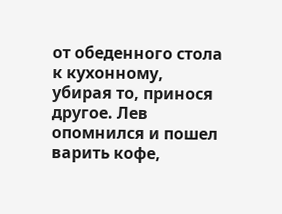от обеденного стола к кухонному, убирая то, принося другое. Лев опомнился и пошел варить кофе,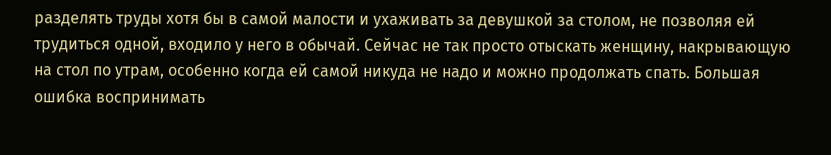разделять труды хотя бы в самой малости и ухаживать за девушкой за столом, не позволяя ей трудиться одной, входило у него в обычай. Сейчас не так просто отыскать женщину, накрывающую на стол по утрам, особенно когда ей самой никуда не надо и можно продолжать спать. Большая ошибка воспринимать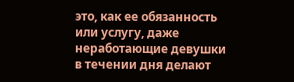это, как ее обязанность или услугу, даже неработающие девушки в течении дня делают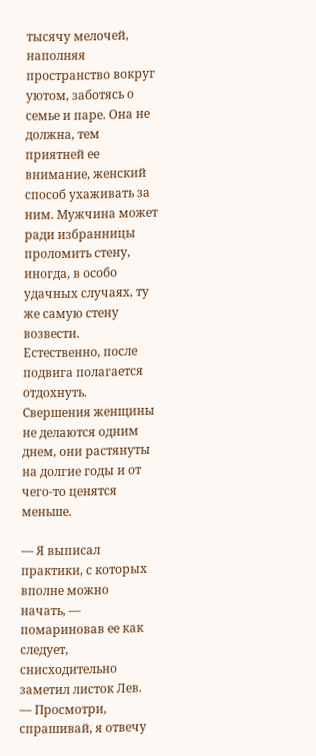тысячу мелочей, наполняя пространство вокруг уютом, заботясь о семье и паре. Она не должна, тем приятней ее внимание, женский способ ухаживать за ним. Мужчина может ради избранницы проломить стену, иногда, в особо удачных случаях, ту же самую стену возвести. Естественно, после подвига полагается отдохнуть. Свершения женщины не делаются одним днем, они растянуты на долгие годы и от чего-то ценятся меньше.

— Я выписал практики, с которых вполне можно начать, — помариновав ее как следует, снисходительно заметил листок Лев. — Просмотри, спрашивай, я отвечу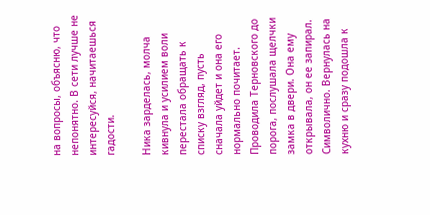на вопросы, объясню, что непонятно. В сети лучше не интересуйся, начитаешься гадости.

Ника зарделась, молча кивнула и усилием воли перестала обращать к списку взгляд, пусть сначала уйдет и она его нормально почитает. Проводила Терновского до порога, послушала щелчки замка в двери. Она ему открывала, он ее запирал. Символично. Вернулась на кухню и сразу подошла к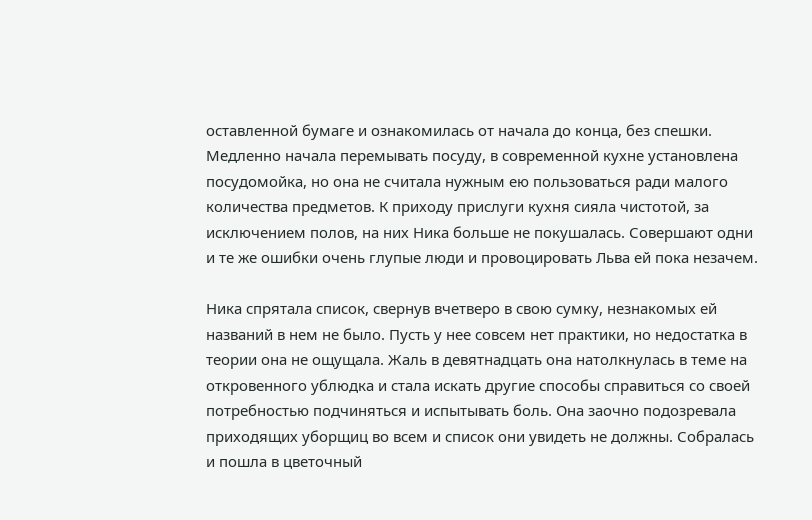оставленной бумаге и ознакомилась от начала до конца, без спешки. Медленно начала перемывать посуду, в современной кухне установлена посудомойка, но она не считала нужным ею пользоваться ради малого количества предметов. К приходу прислуги кухня сияла чистотой, за исключением полов, на них Ника больше не покушалась. Совершают одни и те же ошибки очень глупые люди и провоцировать Льва ей пока незачем.

Ника спрятала список, свернув вчетверо в свою сумку, незнакомых ей названий в нем не было. Пусть у нее совсем нет практики, но недостатка в теории она не ощущала. Жаль в девятнадцать она натолкнулась в теме на откровенного ублюдка и стала искать другие способы справиться со своей потребностью подчиняться и испытывать боль. Она заочно подозревала приходящих уборщиц во всем и список они увидеть не должны. Собралась и пошла в цветочный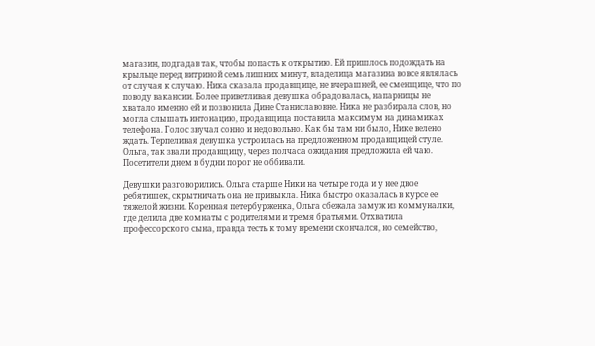магазин, подгадав так, чтобы попасть к открытию. Ей пришлось подождать на крыльце перед витриной семь лишних минут, владелица магазина вовсе являлась от случая к случаю. Ника сказала продавщице, не вчерашней, ее сменщице, что по поводу вакансии. Более приветливая девушка обрадовалась, напарницы не хватало именно ей и позвонила Дине Станиславовне. Ника не разбирала слов, но могла слышать интонацию, продавщица поставила максимум на динамиках телефона. Голос звучал сонно и недовольно. Как бы там ни было, Нике велено ждать. Терпеливая девушка устроилась на предложенном продавщицей стуле. Ольга, так звали продавщицу, через полчаса ожидания предложила ей чаю. Посетители днем в будни порог не оббивали.

Девушки разговорились. Ольга старше Ники на четыре года и у нее двое ребятишек, скрытничать она не привыкла. Ника быстро оказалась в курсе ее тяжелой жизни. Коренная петербурженка, Ольга сбежала замуж из коммуналки, где делила две комнаты с родителями и тремя братьями. Отхватила профессорского сына, правда тесть к тому времени скончался, но семейство,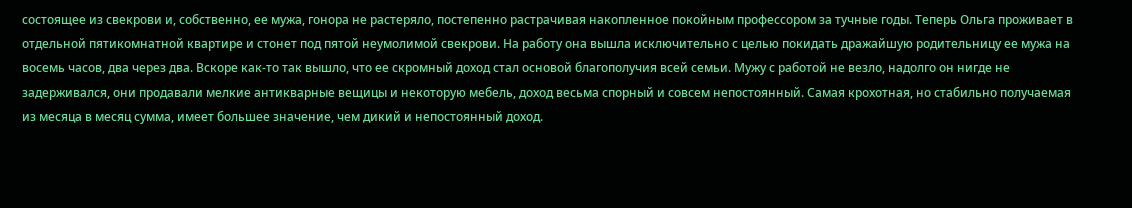состоящее из свекрови и, собственно, ее мужа, гонора не растеряло, постепенно растрачивая накопленное покойным профессором за тучные годы. Теперь Ольга проживает в отдельной пятикомнатной квартире и стонет под пятой неумолимой свекрови. На работу она вышла исключительно с целью покидать дражайшую родительницу ее мужа на восемь часов, два через два. Вскоре как-то так вышло, что ее скромный доход стал основой благополучия всей семьи. Мужу с работой не везло, надолго он нигде не задерживался, они продавали мелкие антикварные вещицы и некоторую мебель, доход весьма спорный и совсем непостоянный. Самая крохотная, но стабильно получаемая из месяца в месяц сумма, имеет большее значение, чем дикий и непостоянный доход.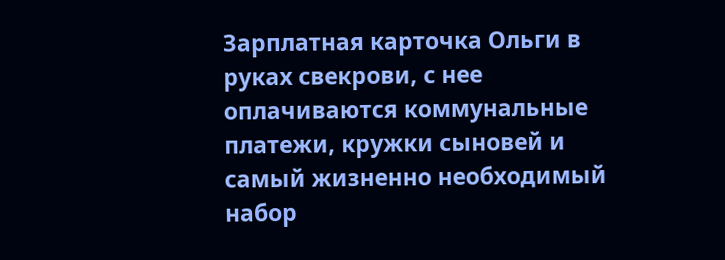Зарплатная карточка Ольги в руках свекрови, с нее оплачиваются коммунальные платежи, кружки сыновей и самый жизненно необходимый набор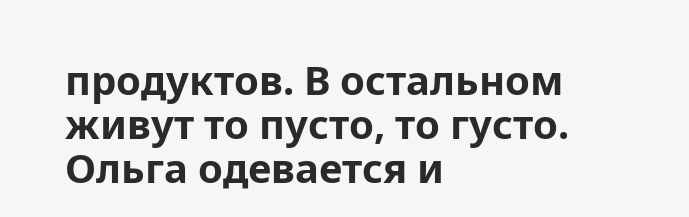продуктов. В остальном живут то пусто, то густо. Ольга одевается и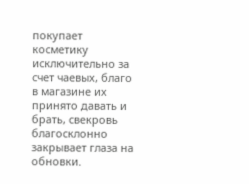покупает косметику исключительно за счет чаевых, благо в магазине их принято давать и брать, свекровь благосклонно закрывает глаза на обновки.